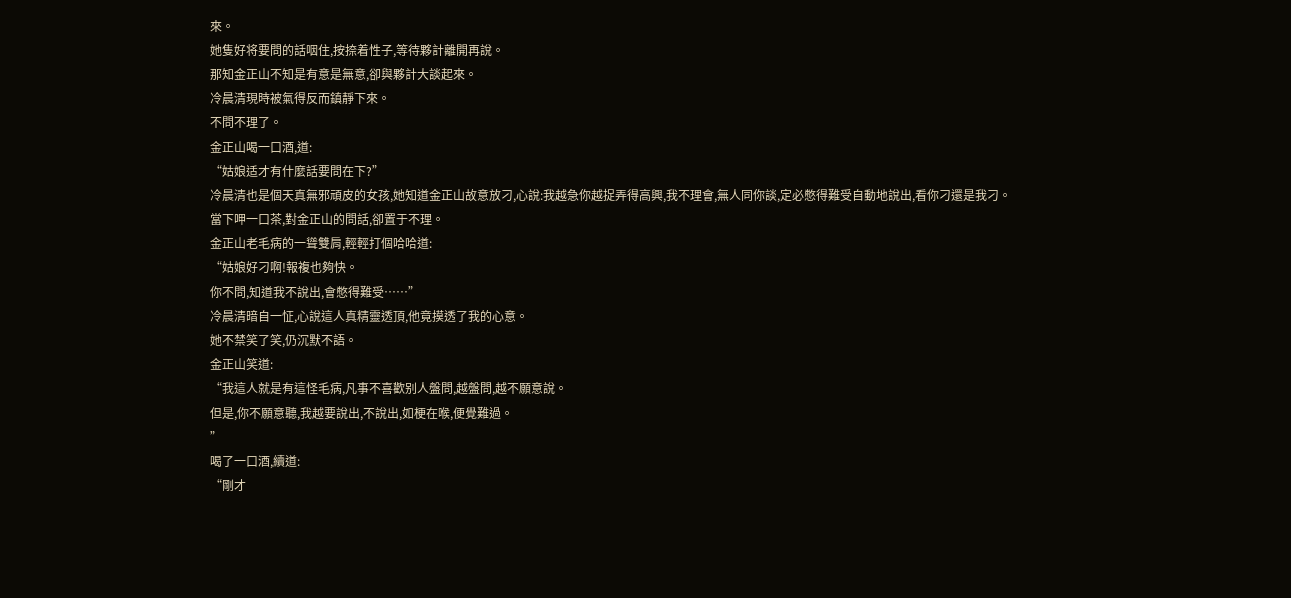來。
她隻好将要問的話咽住,按捺着性子,等待夥計離開再說。
那知金正山不知是有意是無意,卻與夥計大談起來。
冷晨清現時被氣得反而鎮靜下來。
不問不理了。
金正山喝一口酒,道:
“姑娘适才有什麼話要問在下?”
冷晨清也是個天真無邪頑皮的女孩,她知道金正山故意放刁,心說:我越急你越捉弄得高興,我不理會,無人同你談,定必憋得難受自動地說出,看你刁還是我刁。
當下呷一口茶,對金正山的問話,卻置于不理。
金正山老毛病的一聳雙肩,輕輕打個哈哈道:
“姑娘好刁啊!報複也夠快。
你不問,知道我不說出,會憋得難受……”
冷晨清暗自一怔,心說這人真精靈透頂,他竟摸透了我的心意。
她不禁笑了笑,仍沉默不語。
金正山笑道:
“我這人就是有這怪毛病,凡事不喜歡别人盤問,越盤問,越不願意說。
但是,你不願意聽,我越要說出,不說出,如梗在喉,便覺難過。
”
喝了一口酒,續道:
“剛才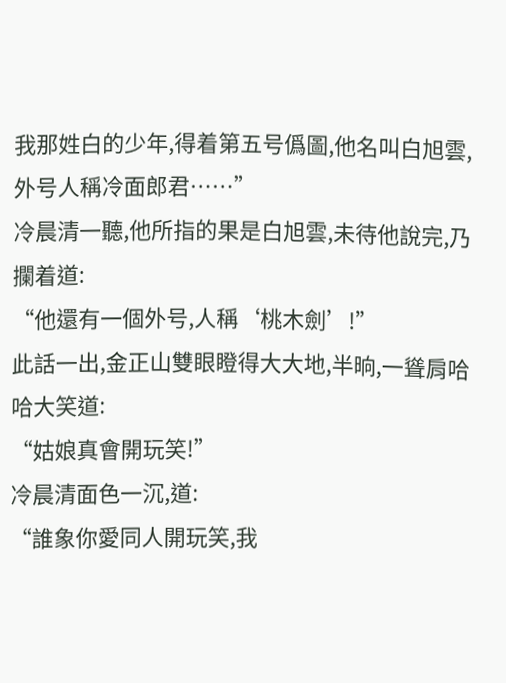我那姓白的少年,得着第五号僞圖,他名叫白旭雲,外号人稱冷面郎君……”
冷晨清一聽,他所指的果是白旭雲,未待他說完,乃攔着道:
“他還有一個外号,人稱‘桃木劍’!”
此話一出,金正山雙眼瞪得大大地,半晌,一聳肩哈哈大笑道:
“姑娘真會開玩笑!”
冷晨清面色一沉,道:
“誰象你愛同人開玩笑,我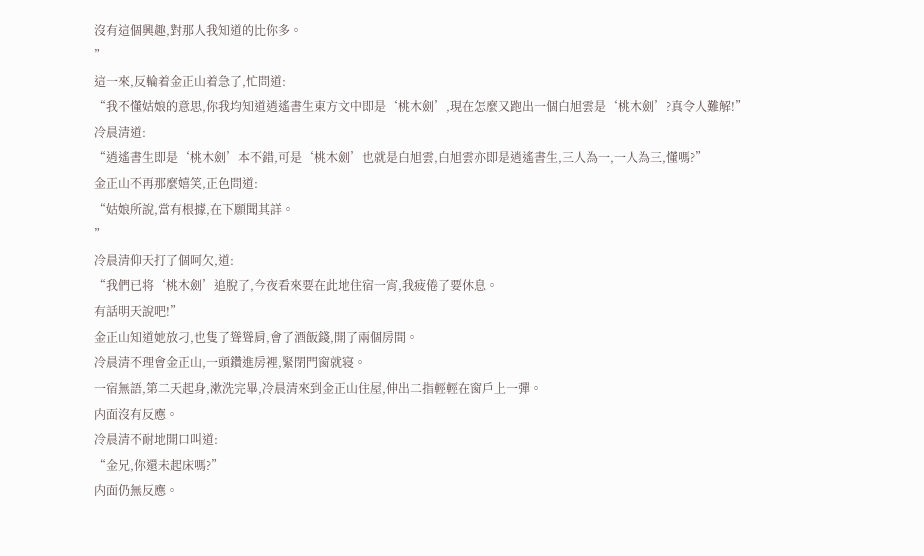沒有這個興趣,對那人我知道的比你多。
”
這一來,反輪着金正山着急了,忙問道:
“我不懂姑娘的意思,你我均知道逍遙書生東方文中即是‘桃木劍’,現在怎麼又跑出一個白旭雲是‘桃木劍’?真令人難解!”
冷晨清道:
“逍遙書生即是‘桃木劍’本不錯,可是‘桃木劍’也就是白旭雲,白旭雲亦即是逍遙書生,三人為一,一人為三,懂嗎?”
金正山不再那麼嬉笑,正色問道:
“姑娘所說,當有根據,在下願聞其詳。
”
冷晨清仰天打了個呵欠,道:
“我們已将‘桃木劍’追脫了,今夜看來要在此地住宿一宵,我疲倦了要休息。
有話明天說吧!”
金正山知道她放刁,也隻了聳聳肩,會了酒飯錢,開了兩個房間。
冷晨清不理會金正山,一頭鑽進房裡,緊閉門窗就寝。
一宿無語,第二天起身,漱洗完畢,冷晨清來到金正山住屋,伸出二指輕輕在窗戶上一彈。
内面沒有反應。
冷晨清不耐地開口叫道:
“金兄,你還未起床嗎?”
内面仍無反應。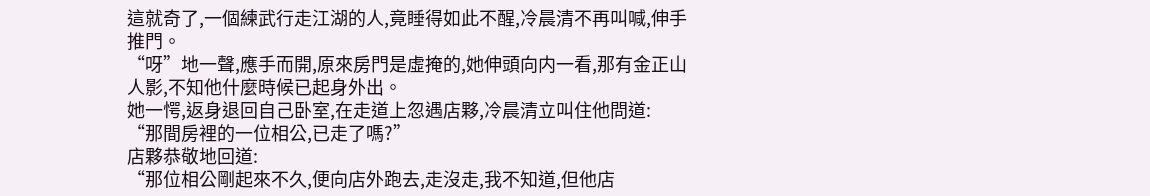這就奇了,一個練武行走江湖的人,竟睡得如此不醒,冷晨清不再叫喊,伸手推門。
“呀”地一聲,應手而開,原來房門是虛掩的,她伸頭向内一看,那有金正山人影,不知他什麼時候已起身外出。
她一愕,返身退回自己卧室,在走道上忽遇店夥,冷晨清立叫住他問道:
“那間房裡的一位相公,已走了嗎?”
店夥恭敬地回道:
“那位相公剛起來不久,便向店外跑去,走沒走,我不知道,但他店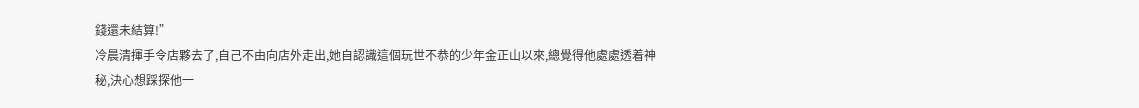錢還未結算!”
冷晨清揮手令店夥去了,自己不由向店外走出,她自認識這個玩世不恭的少年金正山以來,總覺得他處處透着神秘,決心想踩探他一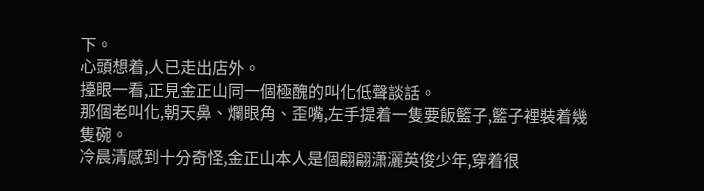下。
心頭想着,人已走出店外。
擡眼一看,正見金正山同一個極醜的叫化低聲談話。
那個老叫化,朝天鼻、爛眼角、歪嘴,左手提着一隻要飯籃子,籃子裡裝着幾隻碗。
冷晨清感到十分奇怪,金正山本人是個翩翩潇灑英俊少年,穿着很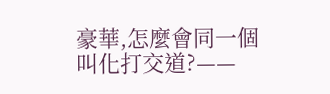豪華,怎麼會同一個叫化打交道?——